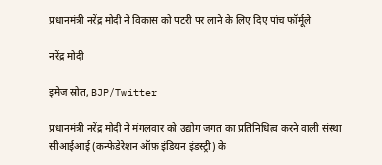प्रधानमंत्री नरेंद्र मोदी ने विकास को पटरी पर लाने के लिए दिए पांच फॉर्मूले

नरेंद्र मोदी

इमेज स्रोत, BJP/Twitter

प्रधानमंत्री नरेंद्र मोदी ने मंगलवार को उद्योग जगत का प्रतिनिधित्व करने वाली संस्था सीआईआई (कन्फेडेरेशन ऑफ़ इंडियन इंडस्ट्री) के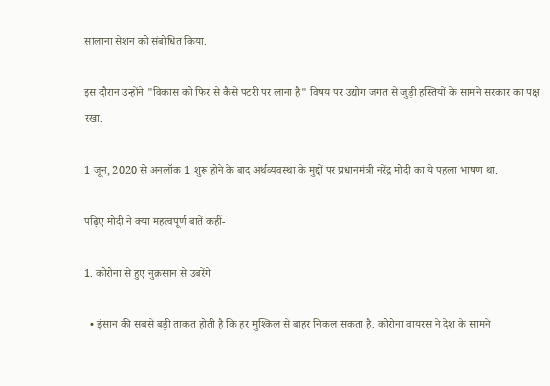सालाना सेशन को संबोधित किया.

इस दौरान उन्होंने "विकास को फिर से कैसे पटरी पर लाना है" विषय पर उद्योग जगत से जुड़ी हस्तियों के सामने सरकार का पक्ष रखा.

1 जून, 2020 से अनलॉक 1 शुरू होने के बाद अर्थव्यवस्था के मुद्दों पर प्रधानमंत्री नरेंद्र मोदी का ये पहला भाषण था.

पढ़िए मोदी ने क्या महत्वपूर्ण बातें कहीं-

1. कोरोना से हुए नुक़सान से उबरेंगे

  • इंसान की सबसे बड़ी ताकत होती है कि हर मुश्किल से बाहर निकल सकता है. कोरोना वायरस ने देश के सामने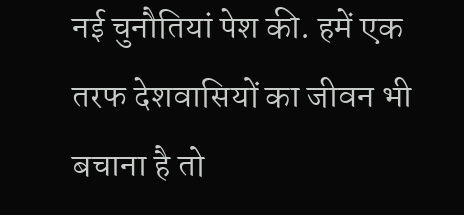नई चुनौतियां पेश की. हमें एक तरफ देशवासियों का जीवन भी बचाना है तो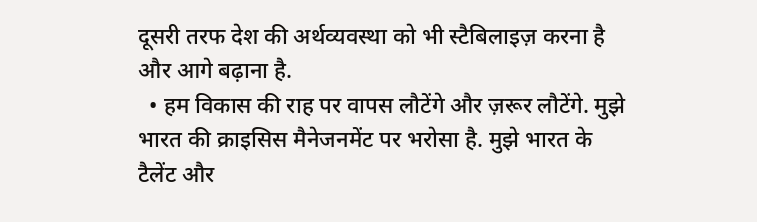दूसरी तरफ देश की अर्थव्यवस्था को भी स्टैबिलाइज़ करना है और आगे बढ़ाना है.
  • हम विकास की राह पर वापस लौटेंगे और ज़रूर लौटेंगे. मुझे भारत की क्राइसिस मैनेजनमेंट पर भरोसा है. मुझे भारत के टैलेंट और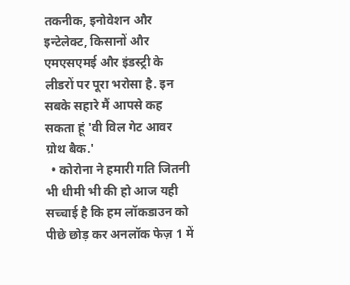तकनीक, इनोवेशन और इन्टेलेक्ट, किसानों और एमएसएमई और इंडस्ट्री के लीडरों पर पूरा भरोसा है. इन सबके सहारे मैं आपसे कह सकता हूं 'वी विल गेट आवर ग्रोथ बैक.'
  • कोरोना ने हमारी गति जितनी भी धीमी भी की हो आज यही सच्चाई है कि हम लॉकडाउन को पीछे छोड़ कर अनलॉक फेज़ 1 में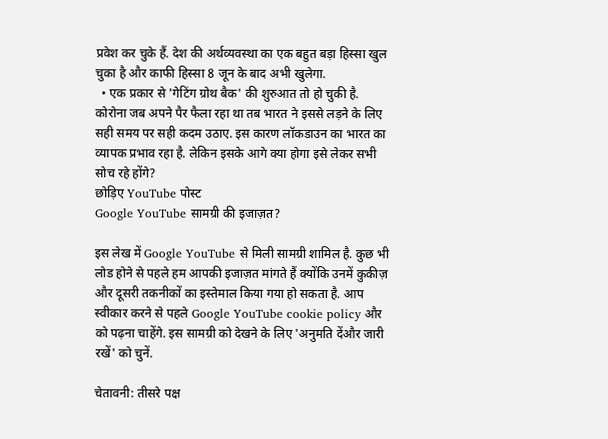प्रवेश कर चुके हैं. देश की अर्थव्यवस्था का एक बहुत बड़ा हिस्सा खुल चुका है और काफी हिस्सा 8 जून के बाद अभी खुलेगा.
  • एक प्रकार से 'गेटिंग ग्रोथ बैक' की शुरुआत तो हो चुकी है. कोरोना जब अपने पैर फैला रहा था तब भारत ने इससे लड़ने के लिए सही समय पर सही कदम उठाए. इस कारण लॉकडाउन का भारत का व्यापक प्रभाव रहा है. लेकिन इसके आगे क्या होगा इसे लेकर सभी सोच रहे होंगे?
छोड़िए YouTube पोस्ट
Google YouTube सामग्री की इजाज़त?

इस लेख में Google YouTube से मिली सामग्री शामिल है. कुछ भी लोड होने से पहले हम आपकी इजाज़त मांगते हैं क्योंकि उनमें कुकीज़ और दूसरी तकनीकों का इस्तेमाल किया गया हो सकता है. आप स्वीकार करने से पहले Google YouTube cookie policy और को पढ़ना चाहेंगे. इस सामग्री को देखने के लिए 'अनुमति देंऔर जारी रखें' को चुनें.

चेतावनी: तीसरे पक्ष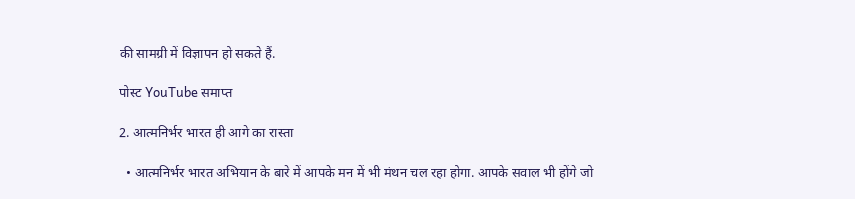की सामग्री में विज्ञापन हो सकते हैं.

पोस्ट YouTube समाप्त

2. आत्मनिर्भर भारत ही आगे का रास्ता

  • आत्मनिर्भर भारत अभियान के बारे में आपके मन में भी मंथन चल रहा होगा. आपके सवाल भी होंगे जो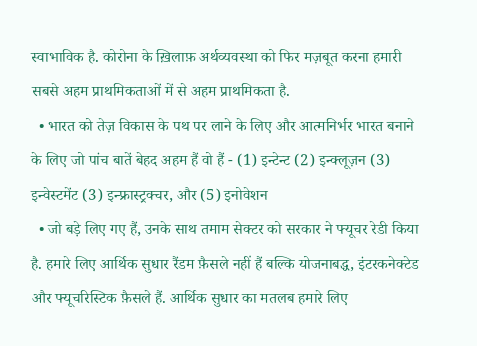स्वाभाविक है. कोरोना के ख़िलाफ़ अर्थव्यवस्था को फिर मज़बूत करना हमारी सबसे अहम प्राथमिकताओं में से अहम प्राथमिकता है.
  • भारत को तेज़ विकास के पथ पर लाने के लिए और आत्मनिर्भर भारत बनाने के लिए जो पांच बातें बेहद अहम हैं वो हैं - (1) इन्टेन्ट (2) इन्क्लूज़न (3) इन्वेस्टमेंट (3) इन्फ्रास्ट्रक्चर, और (5) इनोवेशन
  • जो बड़े लिए गए हैं, उनके साथ तमाम सेक्टर को सरकार ने फ्यूचर रेडी किया है. हमारे लिए आर्थिक सुधार रैंडम फ़ैसले नहीं हैं बल्कि योजनाबद्ध, इंटरकनेक्टेड और फ्यूचरिस्टिक फ़ैसले हैं. आर्थिक सुधार का मतलब हमारे लिए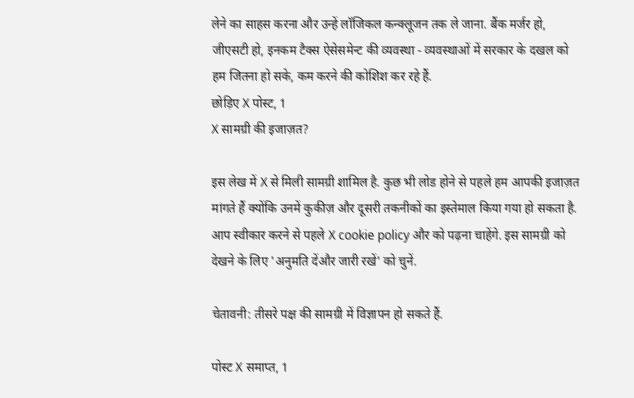लेने का साहस करना और उन्हें लॉजिकल कन्क्लूजन तक ले जाना. बैंक मर्जर हो, जीएसटी हो, इनकम टैक्स ऐसेसमेन्ट की व्यवस्था - व्यवस्थाओं में सरकार के दखल को हम जितना हो सके, कम करने की कोशिश कर रहे हैं.
छोड़िए X पोस्ट, 1
X सामग्री की इजाज़त?

इस लेख में X से मिली सामग्री शामिल है. कुछ भी लोड होने से पहले हम आपकी इजाज़त मांगते हैं क्योंकि उनमें कुकीज़ और दूसरी तकनीकों का इस्तेमाल किया गया हो सकता है. आप स्वीकार करने से पहले X cookie policy और को पढ़ना चाहेंगे. इस सामग्री को देखने के लिए 'अनुमति देंऔर जारी रखें' को चुनें.

चेतावनी: तीसरे पक्ष की सामग्री में विज्ञापन हो सकते हैं.

पोस्ट X समाप्त, 1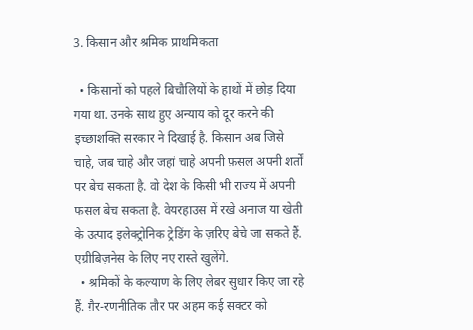3. किसान और श्रमिक प्राथमिकता

  • किसानों को पहले बिचौलियों के हाथों में छोड़ दिया गया था. उनके साथ हुए अन्याय को दूर करने की इच्छाशक्ति सरकार ने दिखाई है. किसान अब जिसे चाहे, जब चाहे और जहां चाहे अपनी फ़सल अपनी शर्तों पर बेच सकता है. वो देश के किसी भी राज्य में अपनी फसल बेच सकता है. वेयरहाउस में रखे अनाज या खेती के उत्पाद इलेक्ट्रोनिक ट्रेडिंग के ज़रिए बेचे जा सकते हैं. एग्रीबिज़नेस के लिए नए रास्ते खुलेंगे.
  • श्रमिकों के कल्याण के लिए लेबर सुधार किए जा रहे हैं. ग़ैर-रणनीतिक तौर पर अहम कई सक्टर को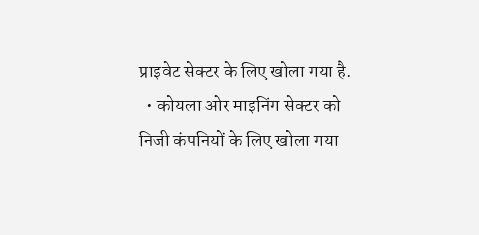प्राइवेट सेक्टर के लिए खोला गया है.
  • कोयला ओर माइनिंग सेक्टर को निजी कंपनियों के लिए खोला गया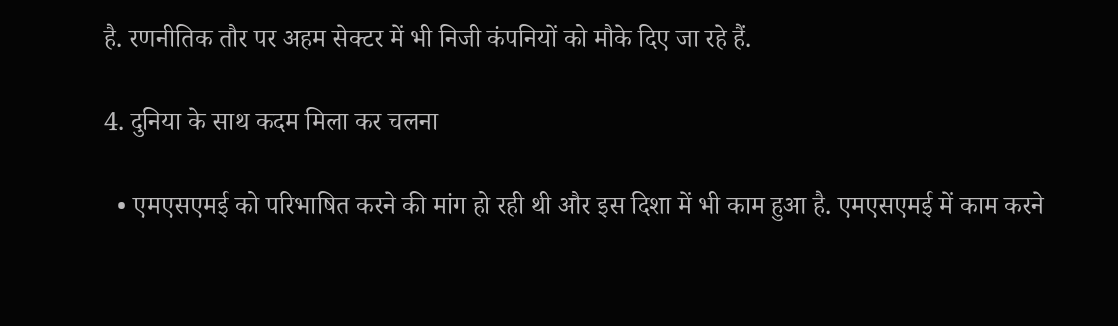है. रणनीतिक तौर पर अहम सेक्टर में भी निजी कंपनियों को मौके दिए जा रहे हैं.

4. दुनिया के साथ कदम मिला कर चलना

  • एमएसएमई को परिभाषित करने की मांग हो रही थी और इस दिशा में भी काम हुआ है. एमएसएमई में काम करने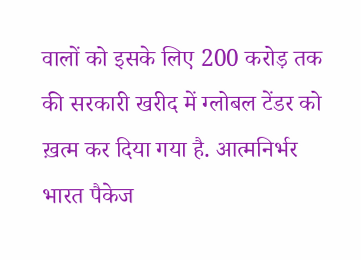वालों को इसके लिए 200 करोड़ तक की सरकारी खरीद में ग्लोबल टेंडर को ख़त्म कर दिया गया है. आत्मनिर्भर भारत पैकेज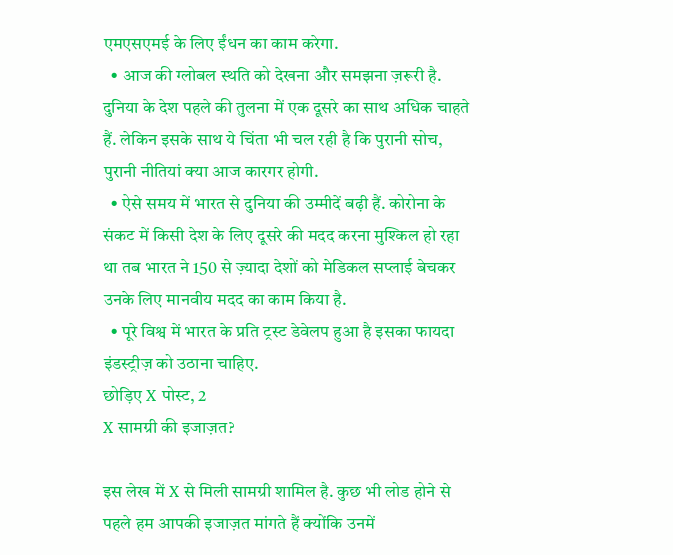एमएसएमई के लिए ईंधन का काम करेगा.
  • आज की ग्लोबल स्थति को देखना और समझना ज़रूरी है. दुनिया के देश पहले की तुलना में एक दूसरे का साथ अधिक चाहते हैं. लेकिन इसके साथ ये चिंता भी चल रही है कि पुरानी सोच, पुरानी नीतियां क्या आज कारगर होगी.
  • ऐसे समय में भारत से दुनिया की उम्मीदें बढ़ी हैं. कोरोना के संकट में किसी देश के लिए दूसरे की मदद करना मुश्किल हो रहा था तब भारत ने 150 से ज़्यादा देशों को मेडिकल सप्लाई बेचकर उनके लिए मानवीय मदद का काम किया है.
  • पूरे विश्व में भारत के प्रति ट्रस्ट डेवेलप हुआ है इसका फायदा इंडस्ट्रीज़ को उठाना चाहिए.
छोड़िए X पोस्ट, 2
X सामग्री की इजाज़त?

इस लेख में X से मिली सामग्री शामिल है. कुछ भी लोड होने से पहले हम आपकी इजाज़त मांगते हैं क्योंकि उनमें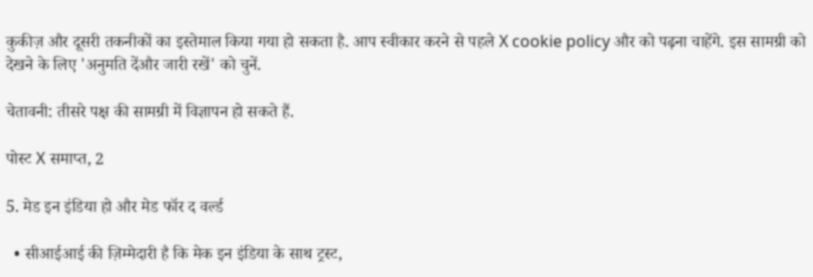कुकीज़ और दूसरी तकनीकों का इस्तेमाल किया गया हो सकता है. आप स्वीकार करने से पहले X cookie policy और को पढ़ना चाहेंगे. इस सामग्री को देखने के लिए 'अनुमति देंऔर जारी रखें' को चुनें.

चेतावनी: तीसरे पक्ष की सामग्री में विज्ञापन हो सकते हैं.

पोस्ट X समाप्त, 2

5. मेड इन इंडिया हो और मेड फॉर द वर्ल्ड

  • सीआईआई की ज़िम्मेदारी है कि मेक इन इंडिया के साथ ट्रस्ट,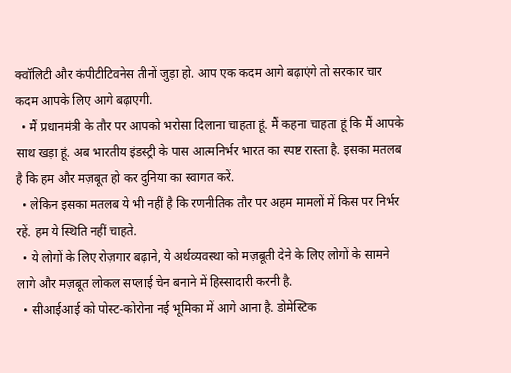क्वॉलिटी और कंपीटीटिवनेस तीनों जुड़ा हो. आप एक कदम आगे बढ़ाएंगे तो सरकार चार कदम आपके लिए आगे बढ़ाएगी.
  • मैं प्रधानमंत्री के तौर पर आपको भरोसा दिलाना चाहता हूं. मैं कहना चाहता हूं कि मैं आपके साथ खड़ा हूं. अब भारतीय इंडस्ट्री के पास आत्मनिर्भर भारत का स्पष्ट रास्ता है. इसका मतलब है कि हम और मज़बूत हो कर दुनिया का स्वागत करें.
  • लेकिन इसका मतलब ये भी नहीं है कि रणनीतिक तौर पर अहम मामलों में किस पर निर्भर रहें. हम ये स्थिति नहीं चाहते.
  • ये लोगों के लिए रोज़गार बढ़ाने, ये अर्थव्यवस्था को मज़बूती देने के लिए लोगों के सामने लागे और मज़बूत लोकल सप्लाई चेन बनाने में हिस्सादारी करनी है.
  • सीआईआई को पोस्ट-कोरोना नई भूमिका में आगे आना है. डोमेस्टिक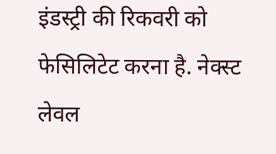इंडस्ट्री की रिकवरी को फेसिलिटेट करना है. नेक्स्ट लेवल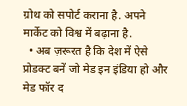ग्रोथ को सपोर्ट कराना है. अपने मार्केट को विश्व में बढ़ाना है.
  • अब ज़रूरत है कि देश में ऐसे प्रोडक्ट बनें जो मेड इन इंडिया हो और मेड फॉर द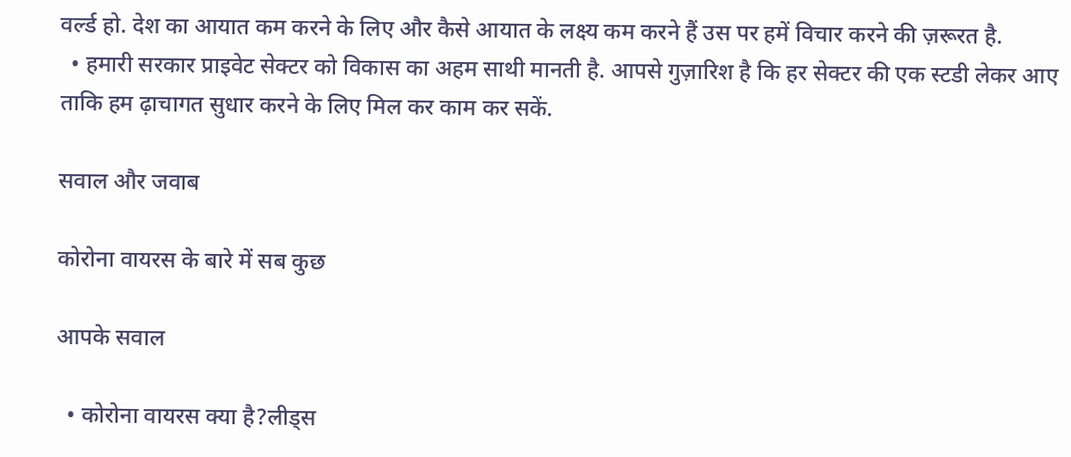वर्ल्ड हो. देश का आयात कम करने के लिए और कैसे आयात के लक्ष्य कम करने हैं उस पर हमें विचार करने की ज़रूरत है.
  • हमारी सरकार प्राइवेट सेक्टर को विकास का अहम साथी मानती है. आपसे गुज़ारिश है कि हर सेक्टर की एक स्टडी लेकर आए ताकि हम ढ़ाचागत सुधार करने के लिए मिल कर काम कर सकें.

सवाल और जवाब

कोरोना वायरस के बारे में सब कुछ

आपके सवाल

  • कोरोना वायरस क्या है?लीड्स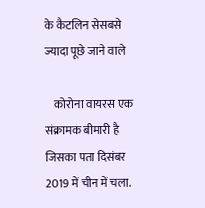के कैटलिन सेसबसे ज्यादा पूछे जाने वाले

    कोरोना वायरस एक संक्रामक बीमारी है जिसका पता दिसंबर 2019 में चीन में चला.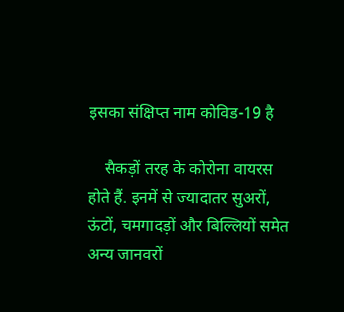इसका संक्षिप्त नाम कोविड-19 है

    सैकड़ों तरह के कोरोना वायरस होते हैं. इनमें से ज्यादातर सुअरों, ऊंटों, चमगादड़ों और बिल्लियों समेत अन्य जानवरों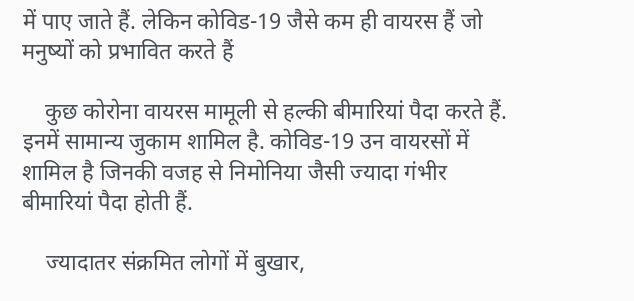में पाए जाते हैं. लेकिन कोविड-19 जैसे कम ही वायरस हैं जो मनुष्यों को प्रभावित करते हैं

    कुछ कोरोना वायरस मामूली से हल्की बीमारियां पैदा करते हैं. इनमें सामान्य जुकाम शामिल है. कोविड-19 उन वायरसों में शामिल है जिनकी वजह से निमोनिया जैसी ज्यादा गंभीर बीमारियां पैदा होती हैं.

    ज्यादातर संक्रमित लोगों में बुखार,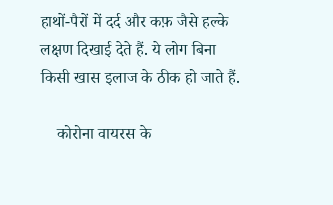हाथों-पैरों में दर्द और कफ़ जैसे हल्के लक्षण दिखाई देते हैं. ये लोग बिना किसी खास इलाज के ठीक हो जाते हैं.

    कोरोना वायरस के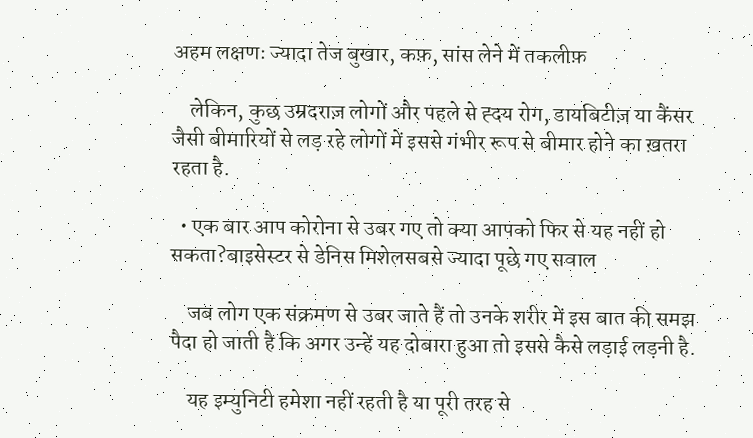अहम लक्षणः ज्यादा तेज बुखार, कफ़, सांस लेने में तकलीफ़

    लेकिन, कुछ उम्रदराज़ लोगों और पहले से ह्दय रोग, डायबिटीज़ या कैंसर जैसी बीमारियों से लड़ रहे लोगों में इससे गंभीर रूप से बीमार होने का ख़तरा रहता है.

  • एक बार आप कोरोना से उबर गए तो क्या आपको फिर से यह नहीं हो सकता?बाइसेस्टर से डेनिस मिशेलसबसे ज्यादा पूछे गए सवाल

    जब लोग एक संक्रमण से उबर जाते हैं तो उनके शरीर में इस बात की समझ पैदा हो जाती है कि अगर उन्हें यह दोबारा हुआ तो इससे कैसे लड़ाई लड़नी है.

    यह इम्युनिटी हमेशा नहीं रहती है या पूरी तरह से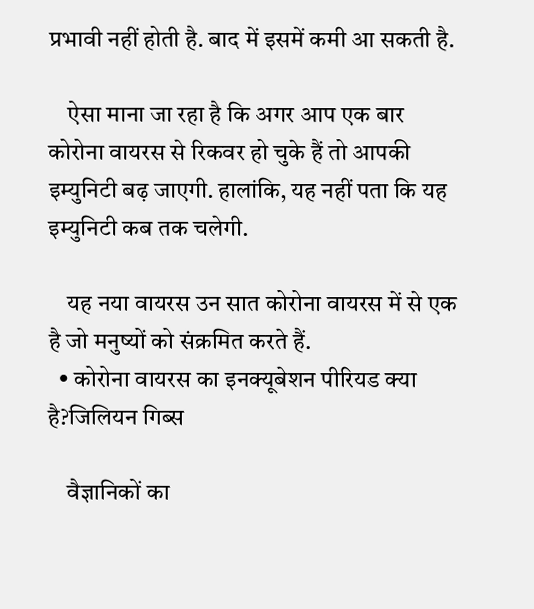प्रभावी नहीं होती है. बाद में इसमें कमी आ सकती है.

    ऐसा माना जा रहा है कि अगर आप एक बार कोरोना वायरस से रिकवर हो चुके हैं तो आपकी इम्युनिटी बढ़ जाएगी. हालांकि, यह नहीं पता कि यह इम्युनिटी कब तक चलेगी.

    यह नया वायरस उन सात कोरोना वायरस में से एक है जो मनुष्यों को संक्रमित करते हैं.
  • कोरोना वायरस का इनक्यूबेशन पीरियड क्या है?जिलियन गिब्स

    वैज्ञानिकों का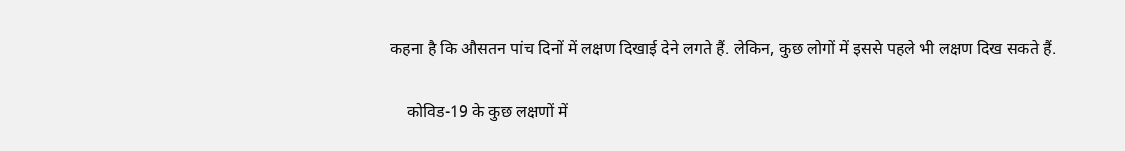कहना है कि औसतन पांच दिनों में लक्षण दिखाई देने लगते हैं. लेकिन, कुछ लोगों में इससे पहले भी लक्षण दिख सकते हैं.

    कोविड-19 के कुछ लक्षणों में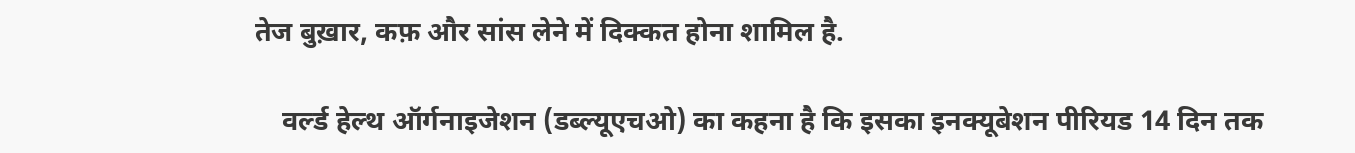तेज बुख़ार, कफ़ और सांस लेने में दिक्कत होना शामिल है.

    वर्ल्ड हेल्थ ऑर्गनाइजेशन (डब्ल्यूएचओ) का कहना है कि इसका इनक्यूबेशन पीरियड 14 दिन तक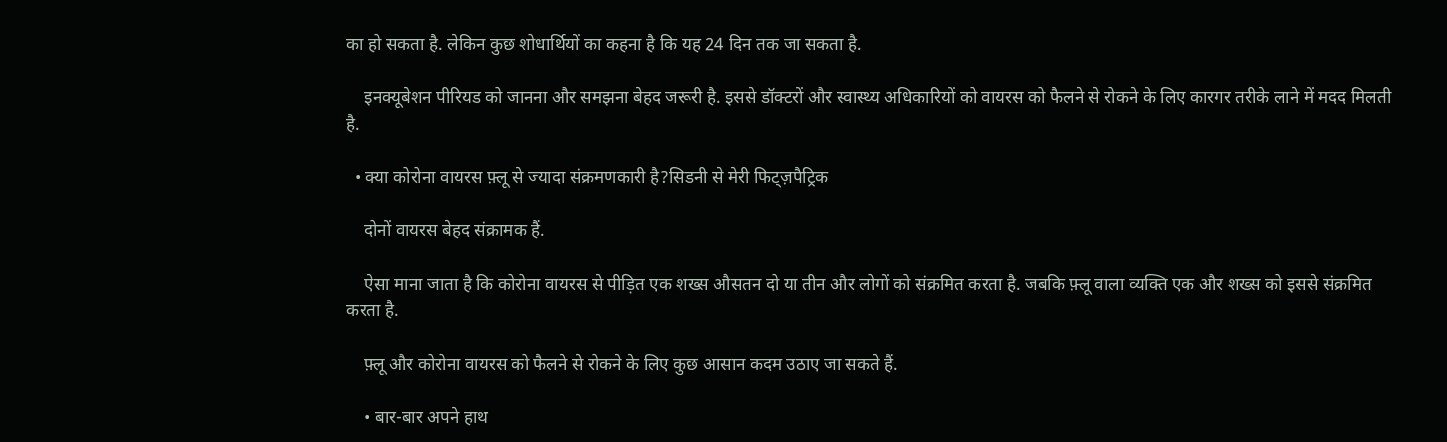का हो सकता है. लेकिन कुछ शोधार्थियों का कहना है कि यह 24 दिन तक जा सकता है.

    इनक्यूबेशन पीरियड को जानना और समझना बेहद जरूरी है. इससे डॉक्टरों और स्वास्थ्य अधिकारियों को वायरस को फैलने से रोकने के लिए कारगर तरीके लाने में मदद मिलती है.

  • क्या कोरोना वायरस फ़्लू से ज्यादा संक्रमणकारी है?सिडनी से मेरी फिट्ज़पैट्रिक

    दोनों वायरस बेहद संक्रामक हैं.

    ऐसा माना जाता है कि कोरोना वायरस से पीड़ित एक शख्स औसतन दो या तीन और लोगों को संक्रमित करता है. जबकि फ़्लू वाला व्यक्ति एक और शख्स को इससे संक्रमित करता है.

    फ़्लू और कोरोना वायरस को फैलने से रोकने के लिए कुछ आसान कदम उठाए जा सकते हैं.

    • बार-बार अपने हाथ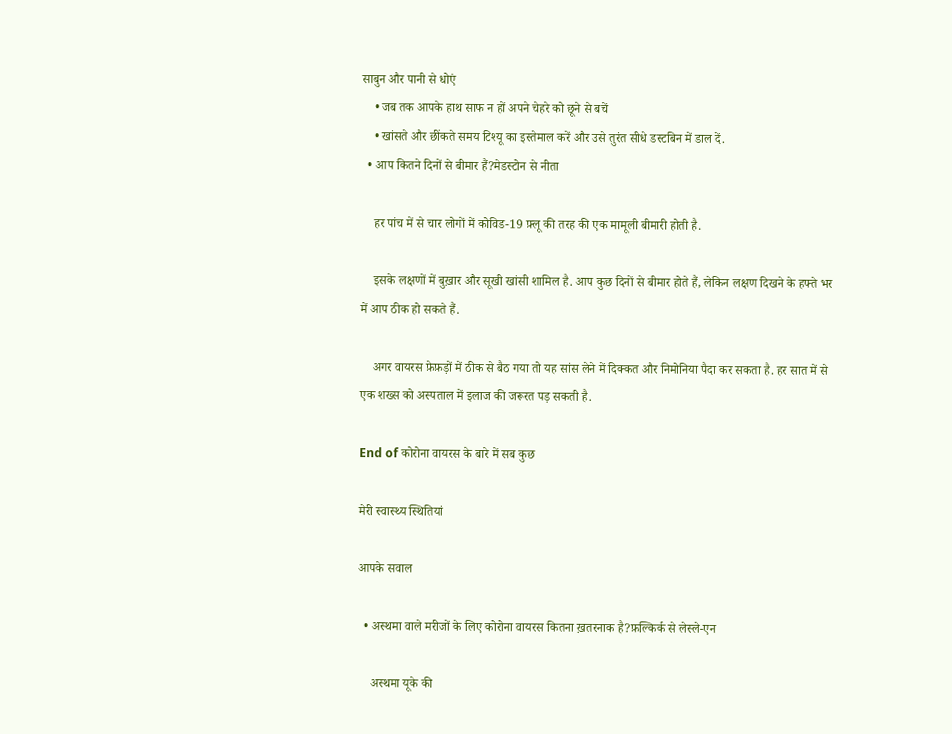साबुन और पानी से धोएं
    • जब तक आपके हाथ साफ न हों अपने चेहरे को छूने से बचें
    • खांसते और छींकते समय टिश्यू का इस्तेमाल करें और उसे तुरंत सीधे डस्टबिन में डाल दें.
  • आप कितने दिनों से बीमार हैं?मेडस्टोन से नीता

    हर पांच में से चार लोगों में कोविड-19 फ़्लू की तरह की एक मामूली बीमारी होती है.

    इसके लक्षणों में बुख़ार और सूखी खांसी शामिल है. आप कुछ दिनों से बीमार होते हैं, लेकिन लक्षण दिखने के हफ्ते भर में आप ठीक हो सकते हैं.

    अगर वायरस फ़ेफ़ड़ों में ठीक से बैठ गया तो यह सांस लेने में दिक्कत और निमोनिया पैदा कर सकता है. हर सात में से एक शख्स को अस्पताल में इलाज की जरूरत पड़ सकती है.

End of कोरोना वायरस के बारे में सब कुछ

मेरी स्वास्थ्य स्थितियां

आपके सवाल

  • अस्थमा वाले मरीजों के लिए कोरोना वायरस कितना ख़तरनाक है?फ़ल्किर्क से लेस्ले-एन

    अस्थमा यूके की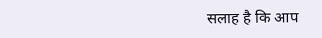सलाह है कि आप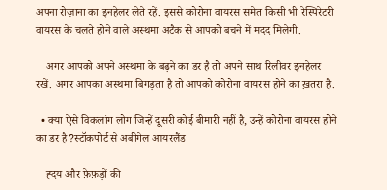अपना रोज़ाना का इनहेलर लेते रहें. इससे कोरोना वायरस समेत किसी भी रेस्पिरेटरी वायरस के चलते होने वाले अस्थमा अटैक से आपको बचने में मदद मिलेगी.

    अगर आपको अपने अस्थमा के बढ़ने का डर है तो अपने साथ रिलीवर इनहेलर रखें. अगर आपका अस्थमा बिगड़ता है तो आपको कोरोना वायरस होने का ख़तरा है.

  • क्या ऐसे विकलांग लोग जिन्हें दूसरी कोई बीमारी नहीं है, उन्हें कोरोना वायरस होने का डर है?स्टॉकपोर्ट से अबीगेल आयरलैंड

    ह्दय और फ़ेफ़ड़ों की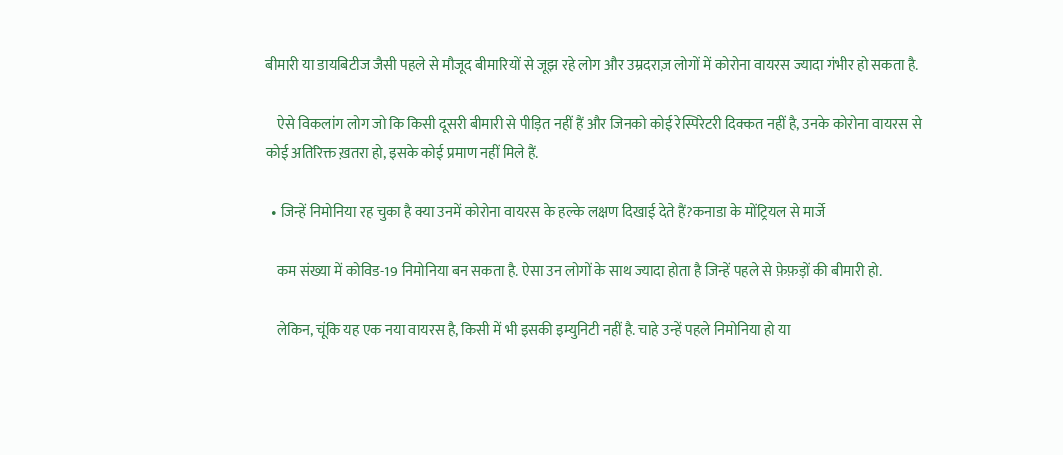बीमारी या डायबिटीज जैसी पहले से मौजूद बीमारियों से जूझ रहे लोग और उम्रदराज़ लोगों में कोरोना वायरस ज्यादा गंभीर हो सकता है.

    ऐसे विकलांग लोग जो कि किसी दूसरी बीमारी से पीड़ित नहीं हैं और जिनको कोई रेस्पिरेटरी दिक्कत नहीं है, उनके कोरोना वायरस से कोई अतिरिक्त ख़तरा हो, इसके कोई प्रमाण नहीं मिले हैं.

  • जिन्हें निमोनिया रह चुका है क्या उनमें कोरोना वायरस के हल्के लक्षण दिखाई देते हैं?कनाडा के मोंट्रियल से मार्जे

    कम संख्या में कोविड-19 निमोनिया बन सकता है. ऐसा उन लोगों के साथ ज्यादा होता है जिन्हें पहले से फ़ेफ़ड़ों की बीमारी हो.

    लेकिन, चूंकि यह एक नया वायरस है, किसी में भी इसकी इम्युनिटी नहीं है. चाहे उन्हें पहले निमोनिया हो या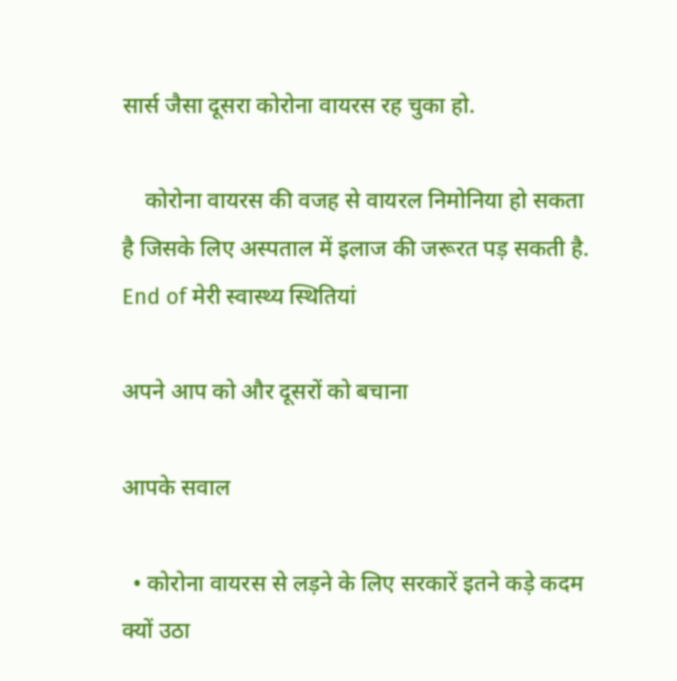सार्स जैसा दूसरा कोरोना वायरस रह चुका हो.

    कोरोना वायरस की वजह से वायरल निमोनिया हो सकता है जिसके लिए अस्पताल में इलाज की जरूरत पड़ सकती है.
End of मेरी स्वास्थ्य स्थितियां

अपने आप को और दूसरों को बचाना

आपके सवाल

  • कोरोना वायरस से लड़ने के लिए सरकारें इतने कड़े कदम क्यों उठा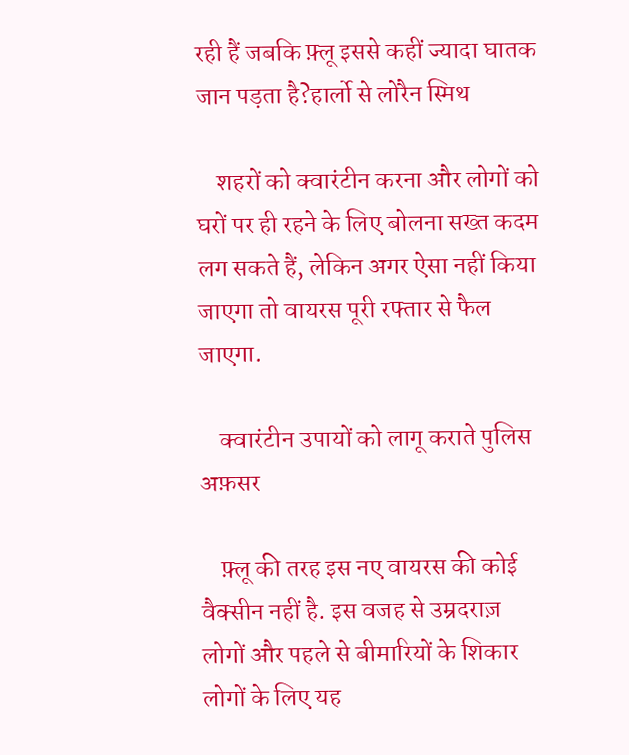रही हैं जबकि फ़्लू इससे कहीं ज्यादा घातक जान पड़ता है?हार्लो से लोरैन स्मिथ

    शहरों को क्वारंटीन करना और लोगों को घरों पर ही रहने के लिए बोलना सख्त कदम लग सकते हैं, लेकिन अगर ऐसा नहीं किया जाएगा तो वायरस पूरी रफ्तार से फैल जाएगा.

    क्वारंटीन उपायों को लागू कराते पुलिस अफ़सर

    फ़्लू की तरह इस नए वायरस की कोई वैक्सीन नहीं है. इस वजह से उम्रदराज़ लोगों और पहले से बीमारियों के शिकार लोगों के लिए यह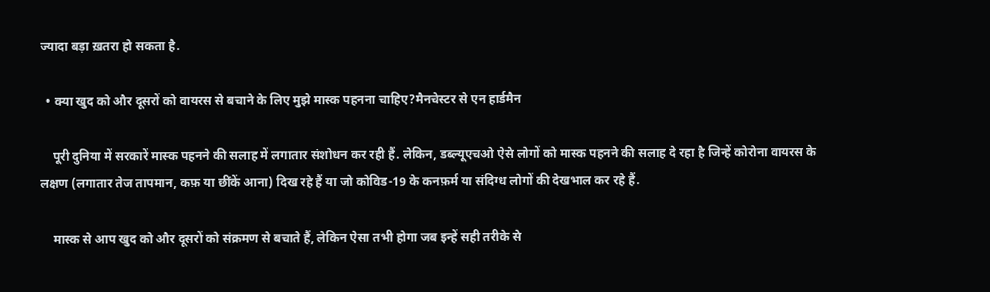ज्यादा बड़ा ख़तरा हो सकता है.

  • क्या खुद को और दूसरों को वायरस से बचाने के लिए मुझे मास्क पहनना चाहिए?मैनचेस्टर से एन हार्डमैन

    पूरी दुनिया में सरकारें मास्क पहनने की सलाह में लगातार संशोधन कर रही हैं. लेकिन, डब्ल्यूएचओ ऐसे लोगों को मास्क पहनने की सलाह दे रहा है जिन्हें कोरोना वायरस के लक्षण (लगातार तेज तापमान, कफ़ या छींकें आना) दिख रहे हैं या जो कोविड-19 के कनफ़र्म या संदिग्ध लोगों की देखभाल कर रहे हैं.

    मास्क से आप खुद को और दूसरों को संक्रमण से बचाते हैं, लेकिन ऐसा तभी होगा जब इन्हें सही तरीके से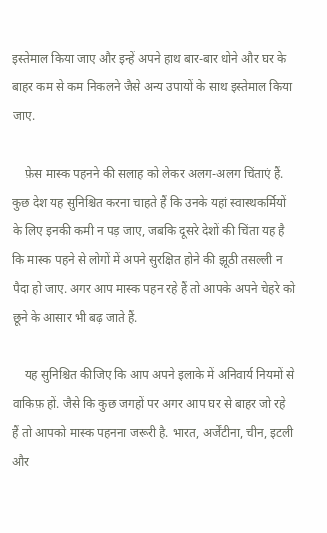इस्तेमाल किया जाए और इन्हें अपने हाथ बार-बार धोने और घर के बाहर कम से कम निकलने जैसे अन्य उपायों के साथ इस्तेमाल किया जाए.

    फ़ेस मास्क पहनने की सलाह को लेकर अलग-अलग चिंताएं हैं. कुछ देश यह सुनिश्चित करना चाहते हैं कि उनके यहां स्वास्थकर्मियों के लिए इनकी कमी न पड़ जाए, जबकि दूसरे देशों की चिंता यह है कि मास्क पहने से लोगों में अपने सुरक्षित होने की झूठी तसल्ली न पैदा हो जाए. अगर आप मास्क पहन रहे हैं तो आपके अपने चेहरे को छूने के आसार भी बढ़ जाते हैं.

    यह सुनिश्चित कीजिए कि आप अपने इलाके में अनिवार्य नियमों से वाकिफ़ हों. जैसे कि कुछ जगहों पर अगर आप घर से बाहर जो रहे हैं तो आपको मास्क पहनना जरूरी है. भारत, अर्जेंटीना, चीन, इटली और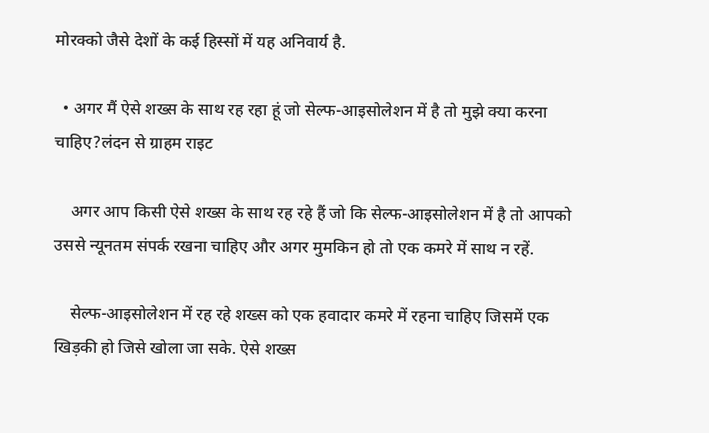मोरक्को जैसे देशों के कई हिस्सों में यह अनिवार्य है.

  • अगर मैं ऐसे शख्स के साथ रह रहा हूं जो सेल्फ-आइसोलेशन में है तो मुझे क्या करना चाहिए?लंदन से ग्राहम राइट

    अगर आप किसी ऐसे शख्स के साथ रह रहे हैं जो कि सेल्फ-आइसोलेशन में है तो आपको उससे न्यूनतम संपर्क रखना चाहिए और अगर मुमकिन हो तो एक कमरे में साथ न रहें.

    सेल्फ-आइसोलेशन में रह रहे शख्स को एक हवादार कमरे में रहना चाहिए जिसमें एक खिड़की हो जिसे खोला जा सके. ऐसे शख्स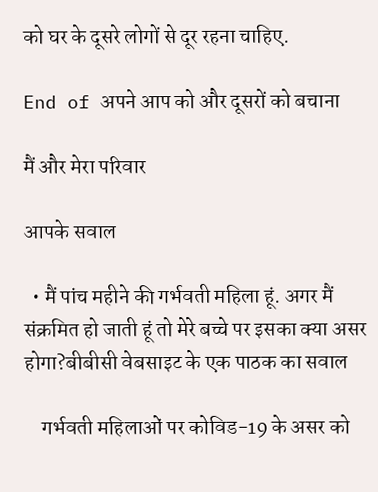को घर के दूसरे लोगों से दूर रहना चाहिए.

End of अपने आप को और दूसरों को बचाना

मैं और मेरा परिवार

आपके सवाल

  • मैं पांच महीने की गर्भवती महिला हूं. अगर मैं संक्रमित हो जाती हूं तो मेरे बच्चे पर इसका क्या असर होगा?बीबीसी वेबसाइट के एक पाठक का सवाल

    गर्भवती महिलाओं पर कोविड-19 के असर को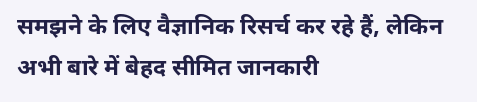समझने के लिए वैज्ञानिक रिसर्च कर रहे हैं, लेकिन अभी बारे में बेहद सीमित जानकारी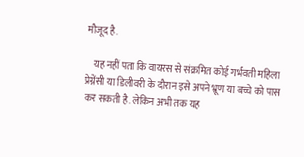मौजूद है.

    यह नहीं पता कि वायरस से संक्रमित कोई गर्भवती महिला प्रेग्नेंसी या डिलीवरी के दौरान इसे अपने भ्रूण या बच्चे को पास कर सकती है. लेकिन अभी तक यह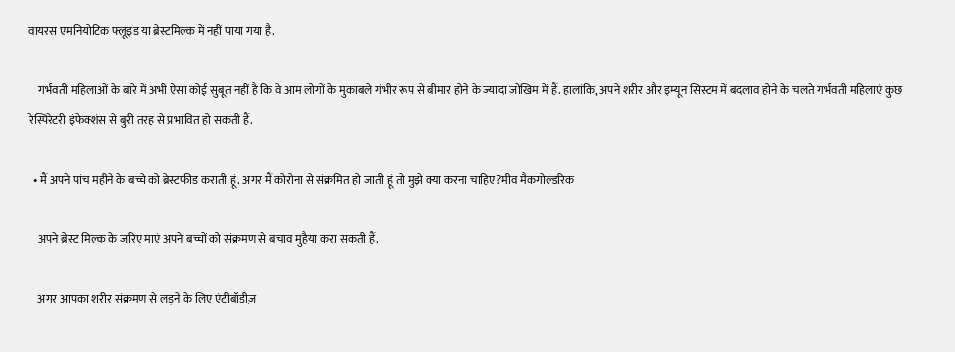वायरस एमनियोटिक फ्लूइड या ब्रेस्टमिल्क में नहीं पाया गया है.

    गर्भवती महिलाओं के बारे में अभी ऐसा कोई सुबूत नहीं है कि वे आम लोगों के मुकाबले गंभीर रूप से बीमार होने के ज्यादा जोखिम में हैं. हालांकि, अपने शरीर और इम्यून सिस्टम में बदलाव होने के चलते गर्भवती महिलाएं कुछ रेस्पिरेटरी इंफेक्शंस से बुरी तरह से प्रभावित हो सकती हैं.

  • मैं अपने पांच महीने के बच्चे को ब्रेस्टफीड कराती हूं. अगर मैं कोरोना से संक्रमित हो जाती हूं तो मुझे क्या करना चाहिए?मीव मैकगोल्डरिक

    अपने ब्रेस्ट मिल्क के जरिए माएं अपने बच्चों को संक्रमण से बचाव मुहैया करा सकती हैं.

    अगर आपका शरीर संक्रमण से लड़ने के लिए एंटीबॉडीज़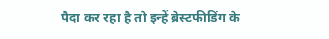पैदा कर रहा है तो इन्हें ब्रेस्टफीडिंग के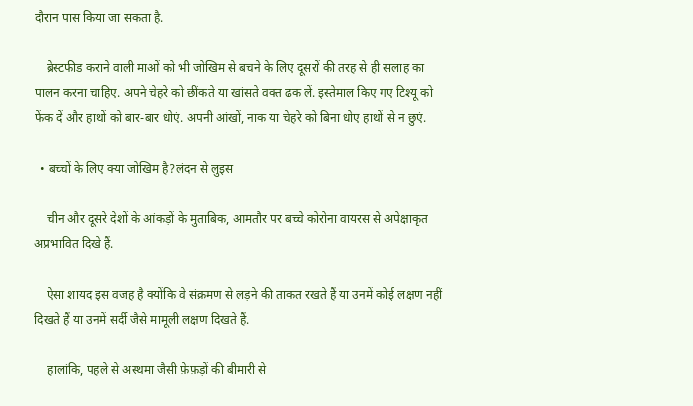दौरान पास किया जा सकता है.

    ब्रेस्टफीड कराने वाली माओं को भी जोखिम से बचने के लिए दूसरों की तरह से ही सलाह का पालन करना चाहिए. अपने चेहरे को छींकते या खांसते वक्त ढक लें. इस्तेमाल किए गए टिश्यू को फेंक दें और हाथों को बार-बार धोएं. अपनी आंखों, नाक या चेहरे को बिना धोए हाथों से न छुएं.

  • बच्चों के लिए क्या जोखिम है?लंदन से लुइस

    चीन और दूसरे देशों के आंकड़ों के मुताबिक, आमतौर पर बच्चे कोरोना वायरस से अपेक्षाकृत अप्रभावित दिखे हैं.

    ऐसा शायद इस वजह है क्योंकि वे संक्रमण से लड़ने की ताकत रखते हैं या उनमें कोई लक्षण नहीं दिखते हैं या उनमें सर्दी जैसे मामूली लक्षण दिखते हैं.

    हालांकि, पहले से अस्थमा जैसी फ़ेफ़ड़ों की बीमारी से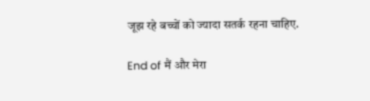जूझ रहे बच्चों को ज्यादा सतर्क रहना चाहिए.

End of मैं और मेरा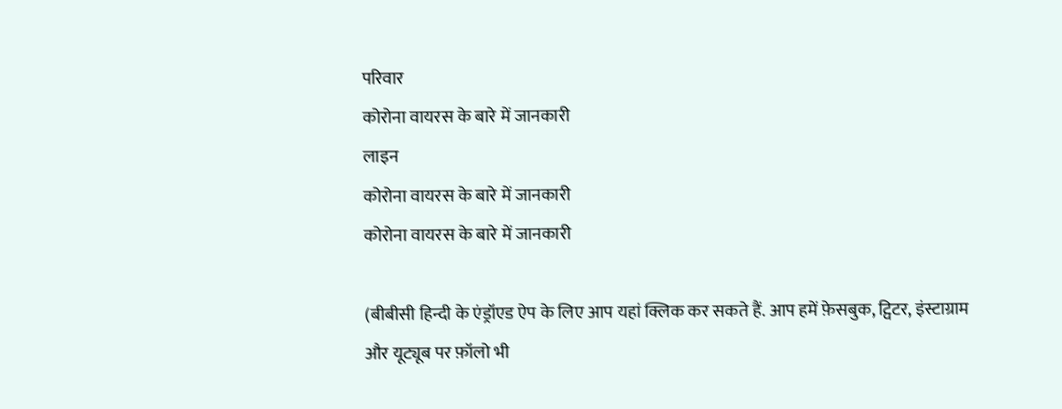परिवार
कोरोना वायरस के बारे में जानकारी
लाइन
कोरोना वायरस के बारे में जानकारी
कोरोना वायरस के बारे में जानकारी

(बीबीसी हिन्दी के एंड्रॉएड ऐप के लिए आप यहां क्लिक कर सकते हैं. आप हमें फ़ेसबुक, ट्विटर, इंस्टाग्राम और यूट्यूब पर फ़ॉलो भी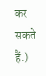कर सकते हैं.)